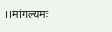।।मांगल्यमः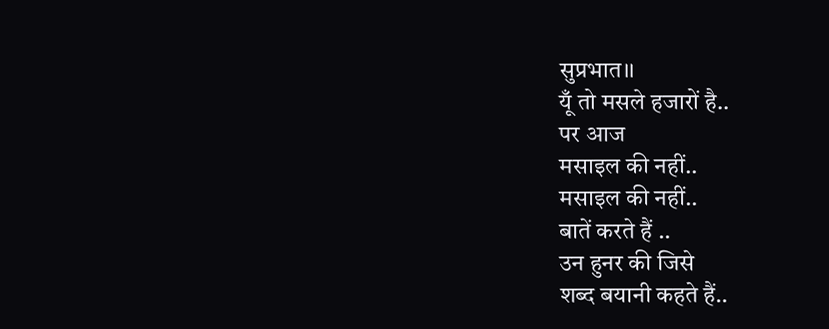सुप्रभात।।
यूँ तो मसले हजारों है..
पर आज
मसाइल की नहीं..
मसाइल की नहीं..
बातें करते हैं ..
उन हुनर की जिसे
शब्द बयानी कहते हैं..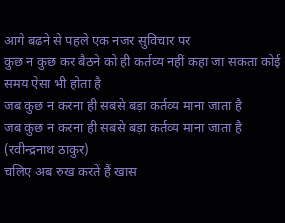आगे बढने से पहले एक नजर सुविचार पर
कुछ न कुछ कर बैठने को ही कर्तव्य नहीं कहा जा सकता कोई समय ऐसा भी होता है
जब कुछ न करना ही सबसे बड़ा कर्तव्य माना जाता है
जब कुछ न करना ही सबसे बड़ा कर्तव्य माना जाता है
(रवीन्द्रनाथ ठाकुर)
चलिए अब रुख करतें हैं खास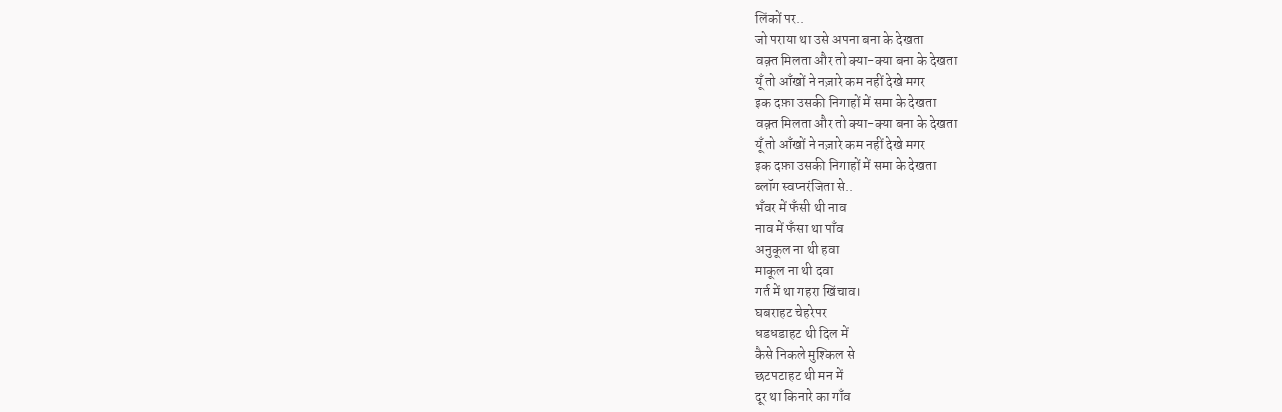लिंकों पर..
जो पराया था उसे अपना बना के देखता
वक़्त मिलता और तो क्या-क्या बना के देखता
यूँ तो आँखों ने नज़ारे कम नहीं देखे मगर
इक दफ़ा उसकी निगाहों में समा के देखता
वक़्त मिलता और तो क्या-क्या बना के देखता
यूँ तो आँखों ने नज़ारे कम नहीं देखे मगर
इक दफ़ा उसकी निगाहों में समा के देखता
ब्लॉग स्वप्नरंजिता से..
भँवर में फँसी थी नाव
नाव में फँसा था पाँव
अनुकूल ना थी हवा
माकूल ना थी दवा
गर्त में था गहरा खिंचाव।
घबराहट चेहरेपर
धडधडाहट थी दिल में
कैसे निकले मुश्किल से
छटपटाहट थी मन में
दूर था किनारे का गाँव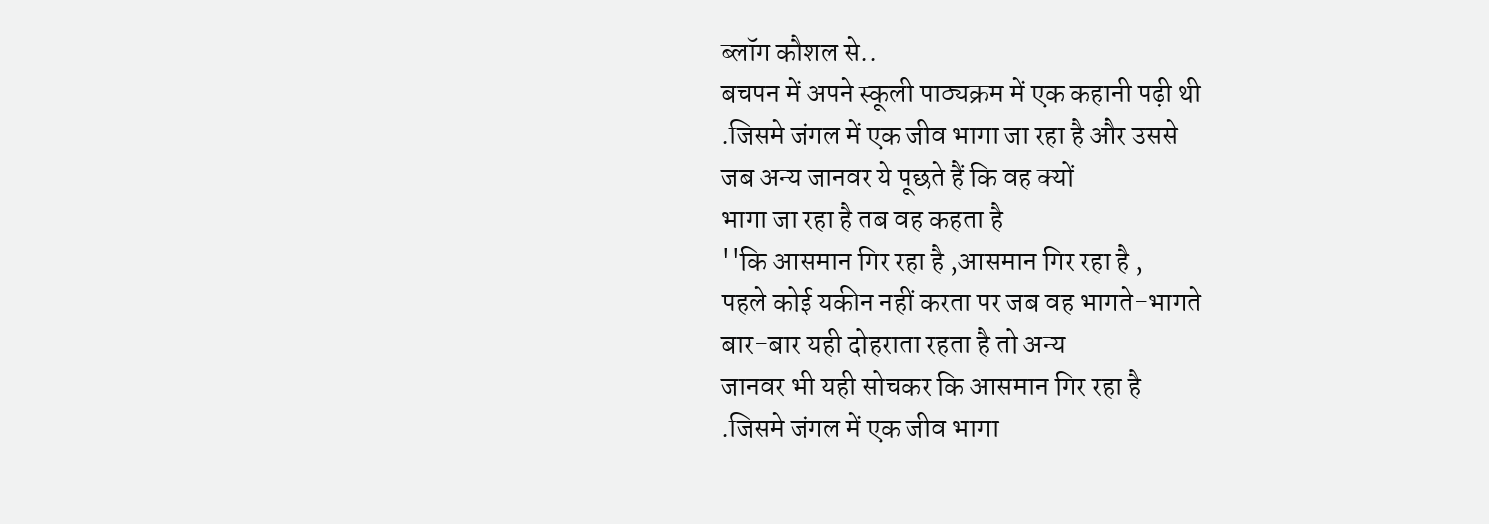ब्लॉग कौशल से..
बचपन में अपने स्कूली पाठ्यक्रम में एक कहानी पढ़ी थी
.जिसमे जंगल में एक जीव भागा जा रहा है और उससे
जब अन्य जानवर ये पूछते हैं कि वह क्यों
भागा जा रहा है तब वह कहता है
''कि आसमान गिर रहा है ,आसमान गिर रहा है ,
पहले कोई यकीन नहीं करता पर जब वह भागते-भागते
बार-बार यही दोहराता रहता है तो अन्य
जानवर भी यही सोचकर कि आसमान गिर रहा है
.जिसमे जंगल में एक जीव भागा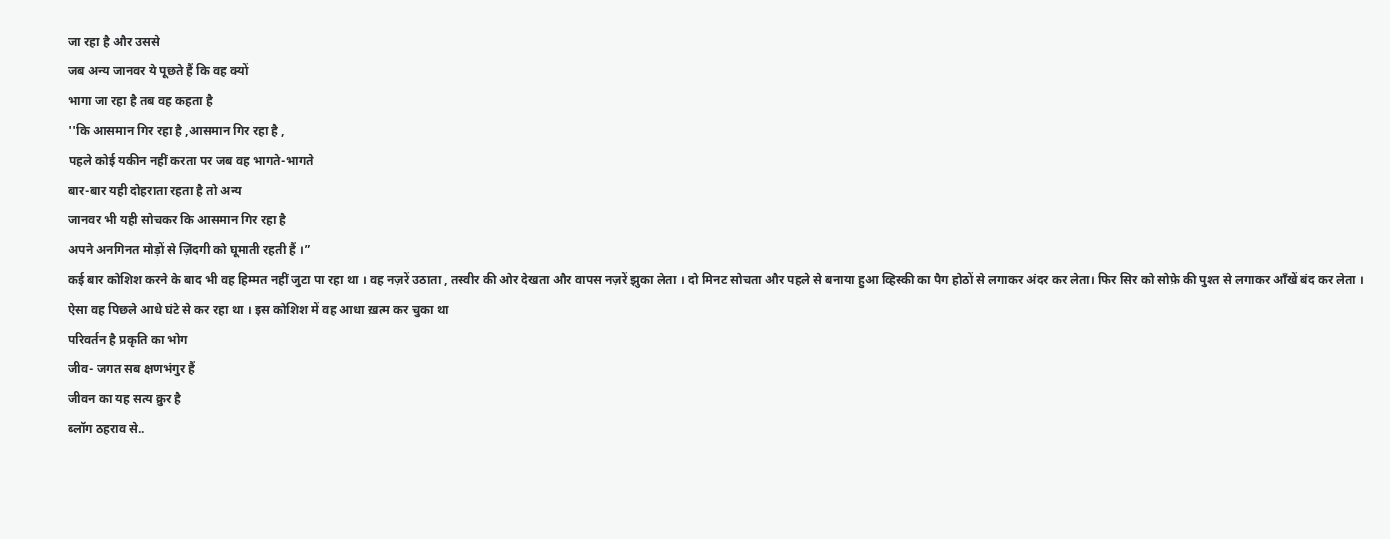जा रहा है और उससे
जब अन्य जानवर ये पूछते हैं कि वह क्यों
भागा जा रहा है तब वह कहता है
''कि आसमान गिर रहा है ,आसमान गिर रहा है ,
पहले कोई यकीन नहीं करता पर जब वह भागते-भागते
बार-बार यही दोहराता रहता है तो अन्य
जानवर भी यही सोचकर कि आसमान गिर रहा है
अपने अनगिनत मोड़ों से ज़िंदगी को घूमाती रहती हैं ।”
कई बार कोशिश करने के बाद भी वह हिम्मत नहीं जुटा पा रहा था । वह नज़रें उठाता , तस्वीर की ओर देखता और वापस नज़रें झुका लेता । दो मिनट सोचता और पहले से बनाया हुआ व्हिस्की का पैग होठों से लगाकर अंदर कर लेता। फिर सिर को सोफ़े की पुश्त से लगाकर आँखें बंद कर लेता । ऐसा वह पिछले आधे घंटे से कर रहा था । इस कोशिश में वह आधा ख़त्म कर चुका था
परिवर्तन है प्रकृति का भोग
जीव- जगत सब क्षणभंगुर हैं
जीवन का यह सत्य क्रुर है
ब्लॉग ठहराव से..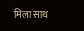मिला साथ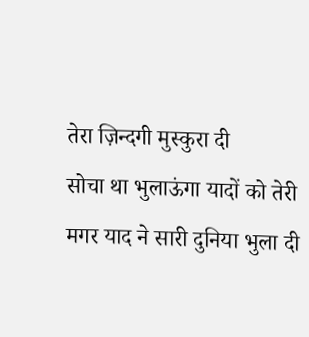तेरा ज़िन्दगी मुस्कुरा दी
सोचा था भुलाऊंगा यादों को तेरी
मगर याद ने सारी दुनिया भुला दी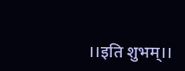।।इति शुभम्।।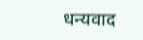धन्यवाद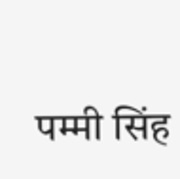पम्मी सिंह